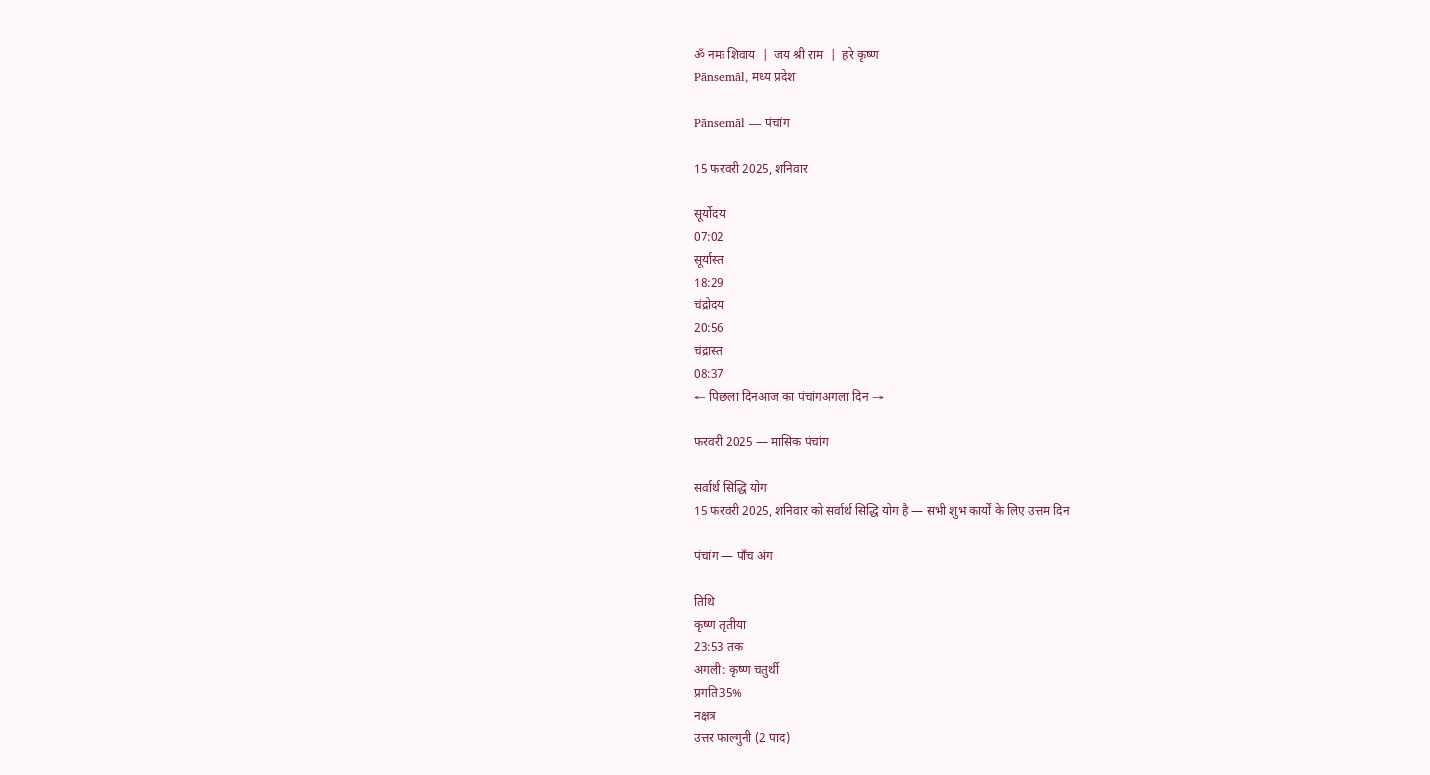ॐ नमः शिवाय  |  जय श्री राम  |  हरे कृष्ण
Pānsemāl, मध्य प्रदेश

Pānsemāl — पंचांग

15 फरवरी 2025, शनिवार

सूर्योदय
07:02
सूर्यास्त
18:29
चंद्रोदय
20:56
चंद्रास्त
08:37
← पिछला दिनआज का पंचांगअगला दिन →

फरवरी 2025 — मासिक पंचांग

सर्वार्थ सिद्धि योग
15 फरवरी 2025, शनिवार को सर्वार्थ सिद्धि योग है — सभी शुभ कार्यों के लिए उत्तम दिन

पंचांग — पाँच अंग

तिथि
कृष्ण तृतीया
23:53 तक
अगली: कृष्ण चतुर्थी
प्रगति35%
नक्षत्र
उत्तर फाल्गुनी (2 पाद)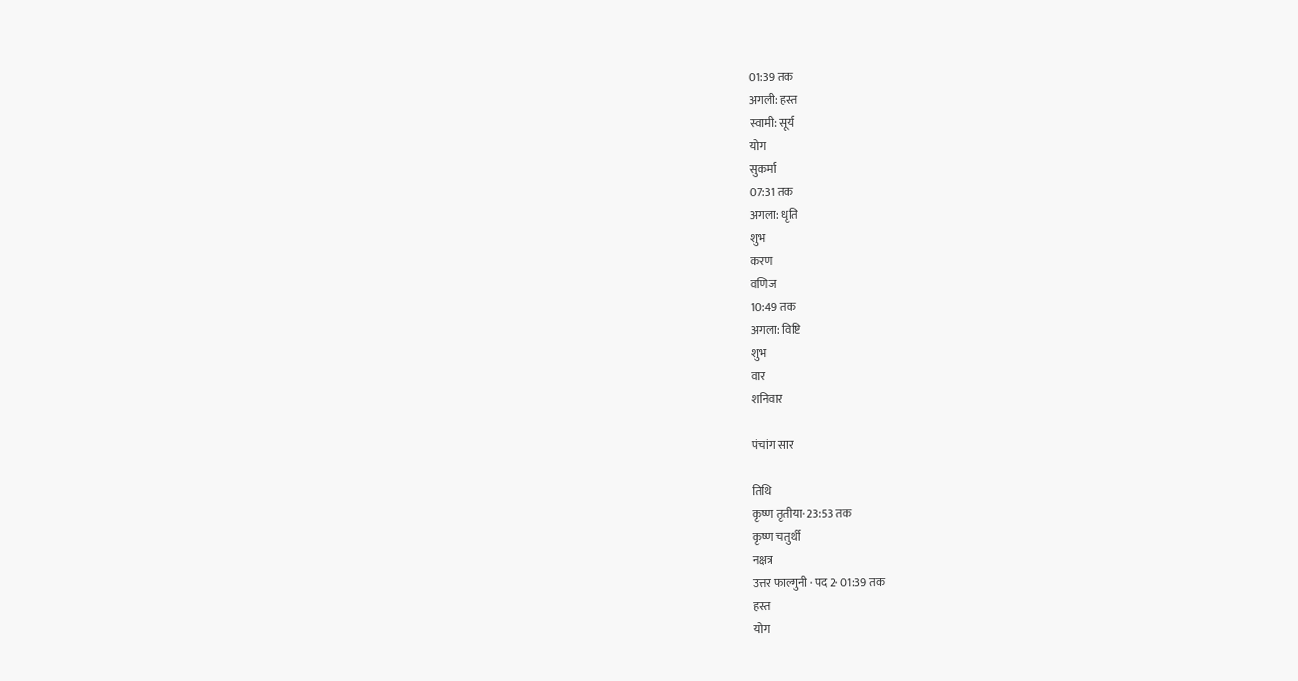01:39 तक
अगली: हस्त
स्वामी: सूर्य
योग
सुकर्मा
07:31 तक
अगला: धृति
शुभ
करण
वणिज
10:49 तक
अगला: विष्टि
शुभ
वार
शनिवार

पंचांग सार

तिथि
कृष्ण तृतीया· 23:53 तक
कृष्ण चतुर्थी
नक्षत्र
उत्तर फाल्गुनी · पद 2· 01:39 तक
हस्त
योग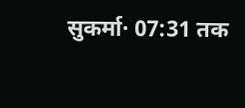सुकर्मा· 07:31 तक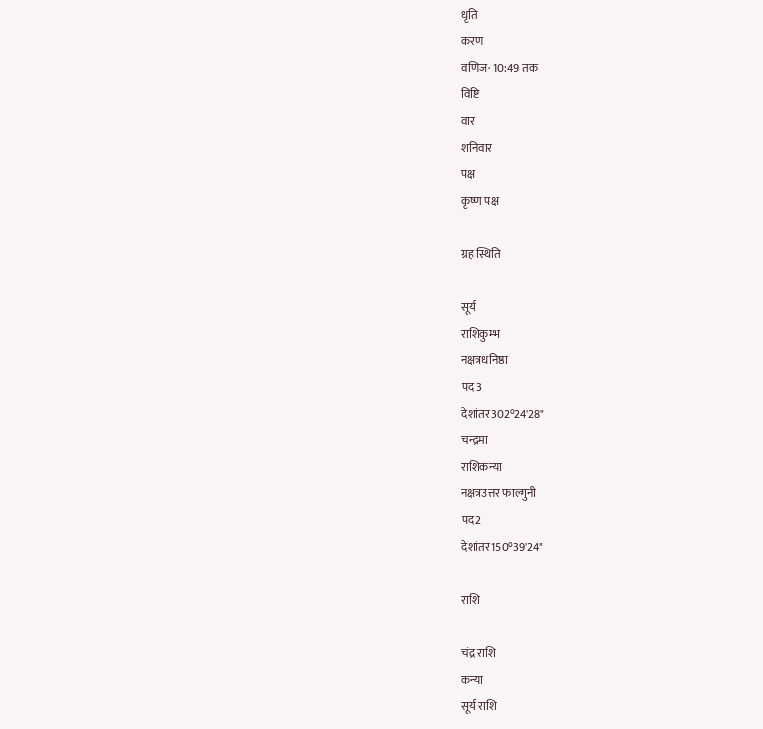धृति
करण
वणिज· 10:49 तक
विष्टि
वार
शनिवार
पक्ष
कृष्ण पक्ष

ग्रह स्थिति

सूर्य
राशिकुम्भ
नक्षत्रधनिष्ठा
पद3
देशांतर302°24'28"
चन्द्रमा
राशिकन्या
नक्षत्रउत्तर फाल्गुनी
पद2
देशांतर150°39'24"

राशि

चंद्र राशि
कन्या
सूर्य राशि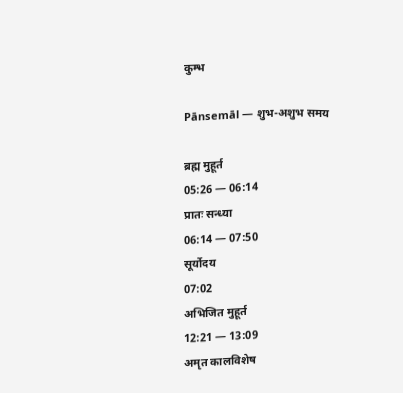कुम्भ

Pānsemāl — शुभ-अशुभ समय

ब्रह्म मुहूर्त
05:26 — 06:14
प्रातः सन्ध्या
06:14 — 07:50
सूर्योदय
07:02
अभिजित मुहूर्त
12:21 — 13:09
अमृत कालविशेष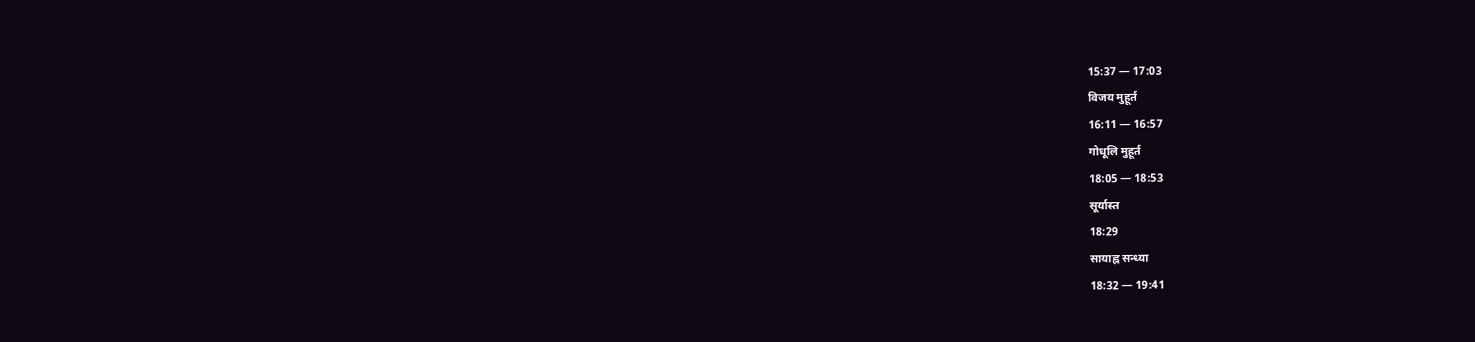15:37 — 17:03
विजय मुहूर्त
16:11 — 16:57
गोधूलि मुहूर्त
18:05 — 18:53
सूर्यास्त
18:29
सायाह्न सन्ध्या
18:32 — 19:41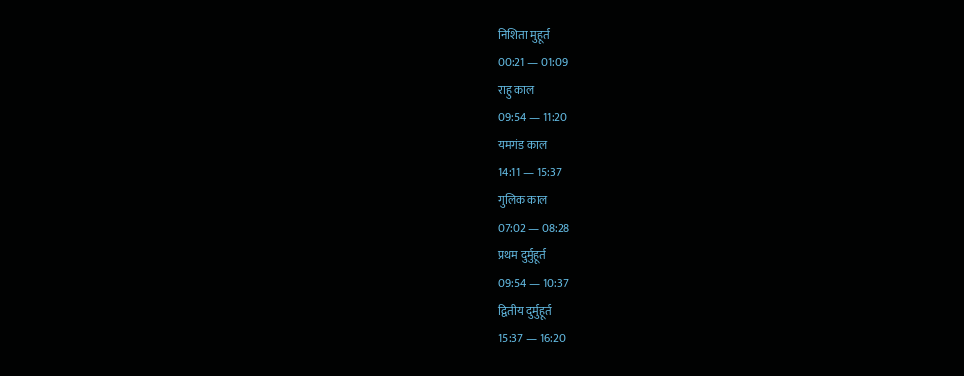निशिता मुहूर्त
00:21 — 01:09
राहु काल
09:54 — 11:20
यमगंड काल
14:11 — 15:37
गुलिक काल
07:02 — 08:28
प्रथम दुर्मुहूर्त
09:54 — 10:37
द्वितीय दुर्मुहूर्त
15:37 — 16:20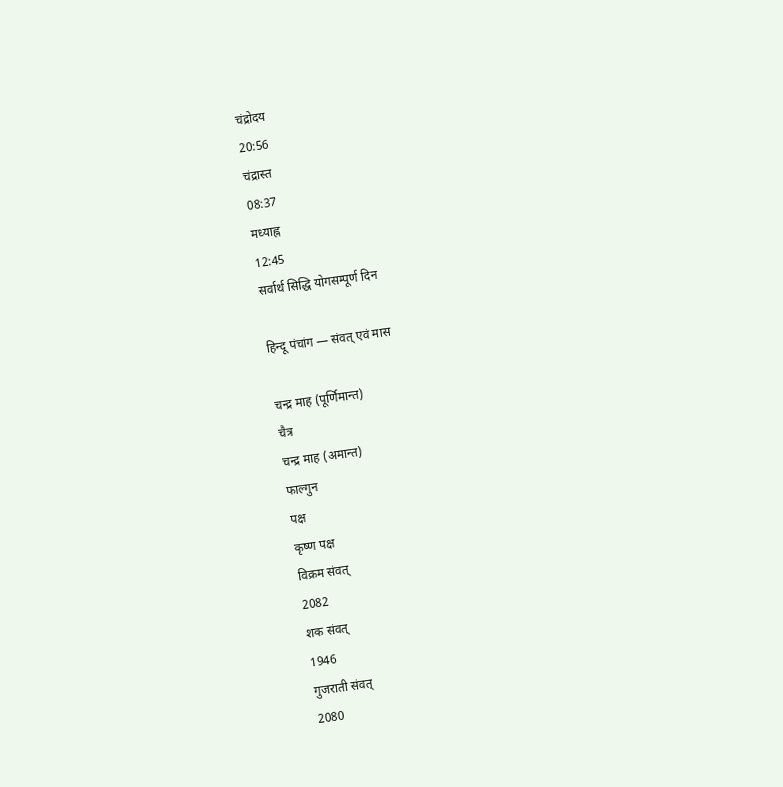चंद्रोदय
20:56
चंद्रास्त
08:37
मध्याह्न
12:45
सर्वार्थ सिद्धि योगसम्पूर्ण दिन

हिन्दू पंचांग — संवत् एवं मास

चन्द्र माह (पूर्णिमान्त)
चैत्र
चन्द्र माह (अमान्त)
फाल्गुन
पक्ष
कृष्ण पक्ष
विक्रम संवत्
2082
शक संवत्
1946
गुजराती संवत्
2080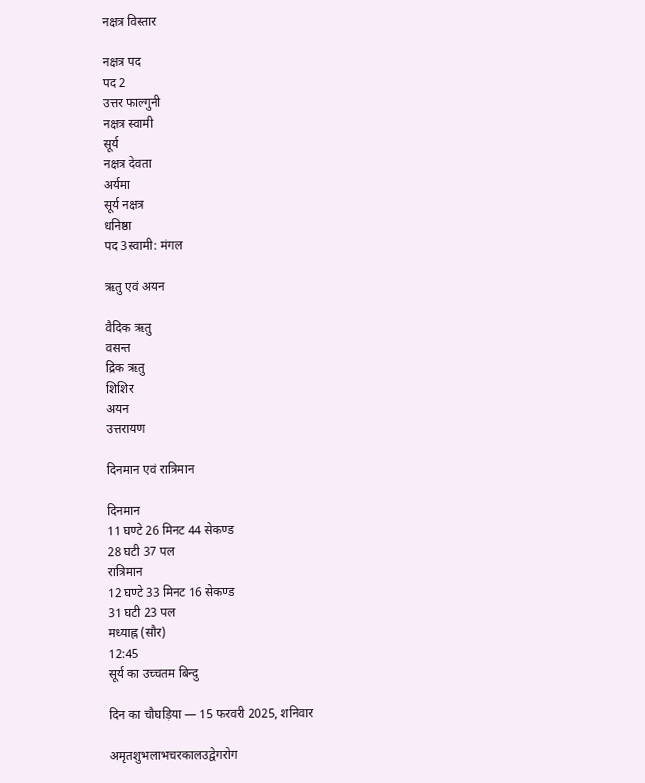नक्षत्र विस्तार

नक्षत्र पद
पद 2
उत्तर फाल्गुनी
नक्षत्र स्वामी
सूर्य
नक्षत्र देवता
अर्यमा
सूर्य नक्षत्र
धनिष्ठा
पद 3स्वामी: मंगल

ऋतु एवं अयन

वैदिक ऋतु
वसन्त
द्रिक ऋतु
शिशिर
अयन
उत्तरायण

दिनमान एवं रात्रिमान

दिनमान
11 घण्टे 26 मिनट 44 सेकण्ड
28 घटी 37 पल
रात्रिमान
12 घण्टे 33 मिनट 16 सेकण्ड
31 घटी 23 पल
मध्याह्न (सौर)
12:45
सूर्य का उच्चतम बिन्दु

दिन का चौघड़िया — 15 फरवरी 2025, शनिवार

अमृतशुभलाभचरकालउद्वेगरोग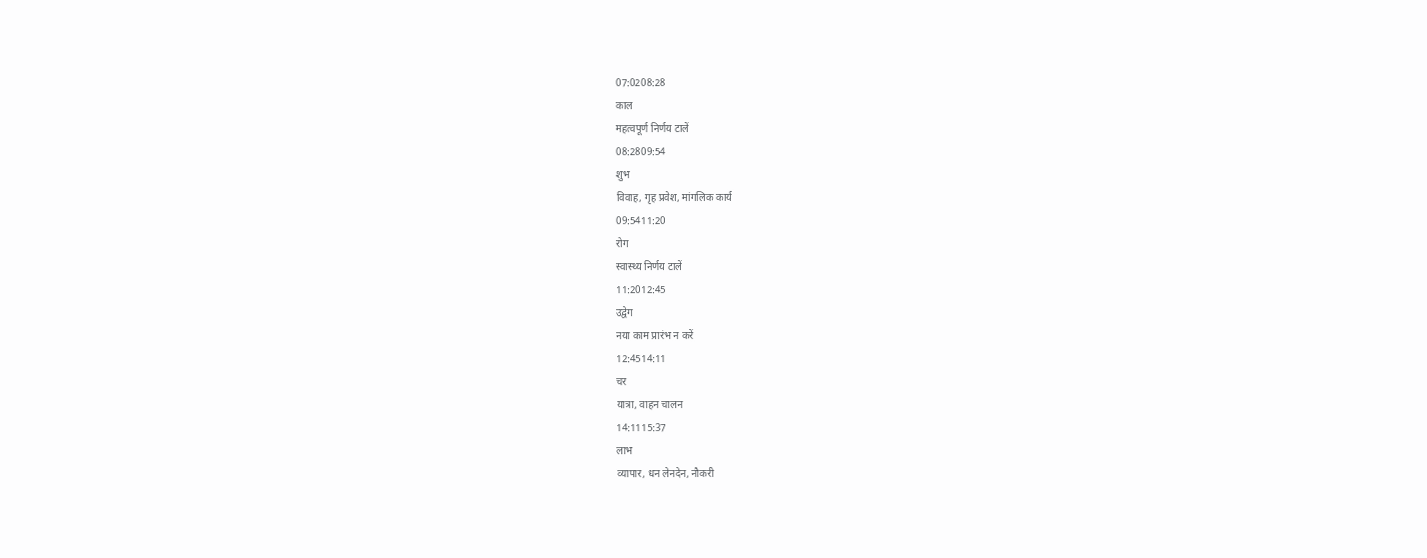07:0208:28
काल
महत्वपूर्ण निर्णय टालें
08:2809:54
शुभ
विवाह, गृह प्रवेश, मांगलिक कार्य
09:5411:20
रोग
स्वास्थ्य निर्णय टालें
11:2012:45
उद्वेग
नया काम प्रारंभ न करें
12:4514:11
चर
यात्रा, वाहन चालन
14:1115:37
लाभ
व्यापार, धन लेनदेन, नौकरी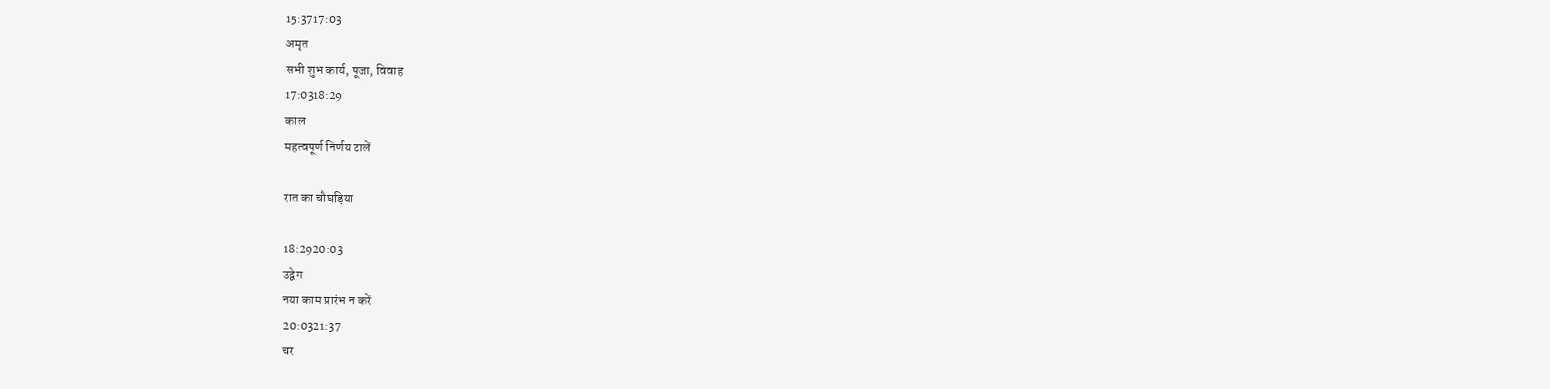15:3717:03
अमृत
सभी शुभ कार्य, पूजा, विवाह
17:0318:29
काल
महत्वपूर्ण निर्णय टालें

रात का चौघड़िया

18:2920:03
उद्वेग
नया काम प्रारंभ न करें
20:0321:37
चर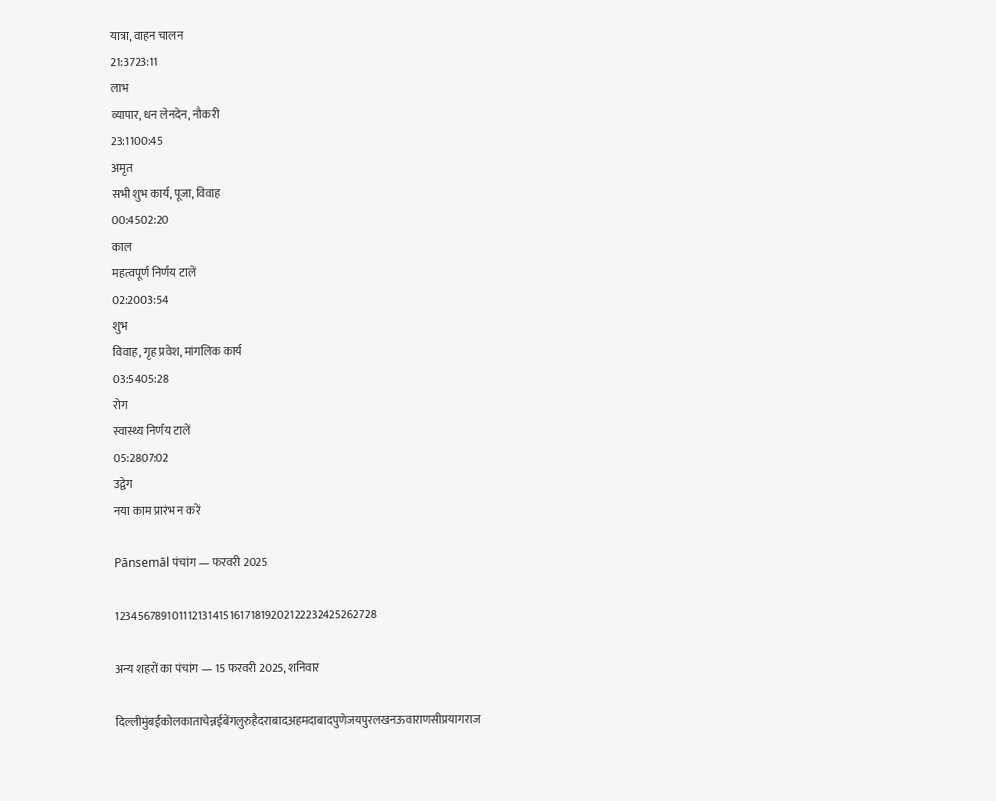यात्रा, वाहन चालन
21:3723:11
लाभ
व्यापार, धन लेनदेन, नौकरी
23:1100:45
अमृत
सभी शुभ कार्य, पूजा, विवाह
00:4502:20
काल
महत्वपूर्ण निर्णय टालें
02:2003:54
शुभ
विवाह, गृह प्रवेश, मांगलिक कार्य
03:5405:28
रोग
स्वास्थ्य निर्णय टालें
05:2807:02
उद्वेग
नया काम प्रारंभ न करें

Pānsemāl पंचांग — फरवरी 2025

12345678910111213141516171819202122232425262728

अन्य शहरों का पंचांग — 15 फरवरी 2025, शनिवार

दिल्लीमुंबईकोलकाताचेन्नईबेंगलुरुहैदराबादअहमदाबादपुणेजयपुरलखनऊवाराणसीप्रयागराज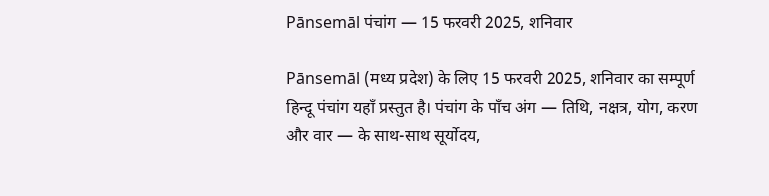Pānsemāl पंचांग — 15 फरवरी 2025, शनिवार

Pānsemāl (मध्य प्रदेश) के लिए 15 फरवरी 2025, शनिवार का सम्पूर्ण हिन्दू पंचांग यहाँ प्रस्तुत है। पंचांग के पाँच अंग — तिथि, नक्षत्र, योग, करण और वार — के साथ-साथ सूर्योदय,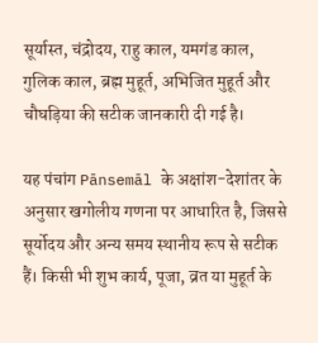सूर्यास्त, चंद्रोदय, राहु काल, यमगंड काल, गुलिक काल, ब्रह्म मुहूर्त, अभिजित मुहूर्त और चौघड़िया की सटीक जानकारी दी गई है।

यह पंचांग Pānsemāl के अक्षांश-देशांतर के अनुसार खगोलीय गणना पर आधारित है, जिससे सूर्योदय और अन्य समय स्थानीय रूप से सटीक हैं। किसी भी शुभ कार्य, पूजा, व्रत या मुहूर्त के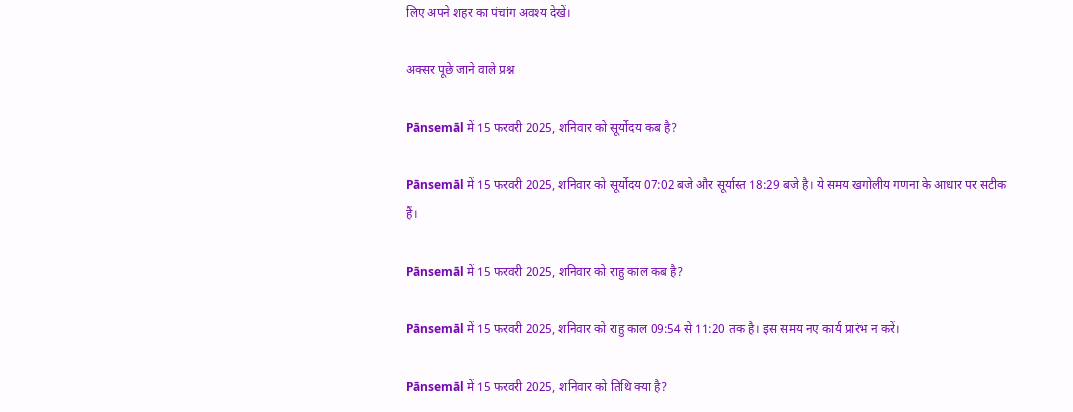लिए अपने शहर का पंचांग अवश्य देखें।

अक्सर पूछे जाने वाले प्रश्न

Pānsemāl में 15 फरवरी 2025, शनिवार को सूर्योदय कब है?

Pānsemāl में 15 फरवरी 2025, शनिवार को सूर्योदय 07:02 बजे और सूर्यास्त 18:29 बजे है। ये समय खगोलीय गणना के आधार पर सटीक हैं।

Pānsemāl में 15 फरवरी 2025, शनिवार को राहु काल कब है?

Pānsemāl में 15 फरवरी 2025, शनिवार को राहु काल 09:54 से 11:20 तक है। इस समय नए कार्य प्रारंभ न करें।

Pānsemāl में 15 फरवरी 2025, शनिवार को तिथि क्या है?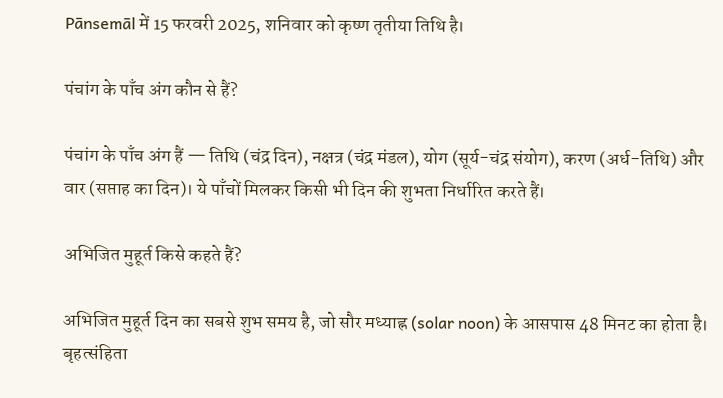Pānsemāl में 15 फरवरी 2025, शनिवार को कृष्ण तृतीया तिथि है।

पंचांग के पाँच अंग कौन से हैं?

पंचांग के पाँच अंग हैं — तिथि (चंद्र दिन), नक्षत्र (चंद्र मंडल), योग (सूर्य-चंद्र संयोग), करण (अर्ध-तिथि) और वार (सप्ताह का दिन)। ये पाँचों मिलकर किसी भी दिन की शुभता निर्धारित करते हैं।

अभिजित मुहूर्त किसे कहते हैं?

अभिजित मुहूर्त दिन का सबसे शुभ समय है, जो सौर मध्याह्न (solar noon) के आसपास 48 मिनट का होता है। बृहत्संहिता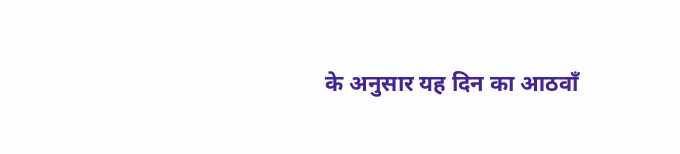के अनुसार यह दिन का आठवाँ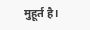मुहूर्त है।